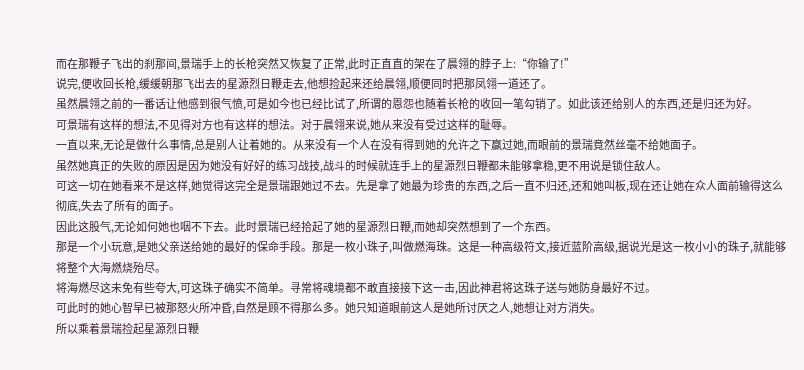而在那鞭子飞出的刹那间,景瑞手上的长枪突然又恢复了正常,此时正直直的架在了晨翎的脖子上:“你输了!”
说完,便收回长枪,缓缓朝那飞出去的星源烈日鞭走去,他想捡起来还给晨翎,顺便同时把那凤翎一道还了。
虽然晨翎之前的一番话让他感到很气愤,可是如今也已经比试了,所谓的恩怨也随着长枪的收回一笔勾销了。如此该还给别人的东西,还是归还为好。
可景瑞有这样的想法,不见得对方也有这样的想法。对于晨翎来说,她从来没有受过这样的耻辱。
一直以来,无论是做什么事情,总是别人让着她的。从来没有一个人在没有得到她的允许之下赢过她,而眼前的景瑞竟然丝毫不给她面子。
虽然她真正的失败的原因是因为她没有好好的练习战技,战斗的时候就连手上的星源烈日鞭都未能够拿稳,更不用说是锁住敌人。
可这一切在她看来不是这样,她觉得这完全是景瑞跟她过不去。先是拿了她最为珍贵的东西,之后一直不归还,还和她叫板,现在还让她在众人面前输得这么彻底,失去了所有的面子。
因此这股气,无论如何她也咽不下去。此时景瑞已经拾起了她的星源烈日鞭,而她却突然想到了一个东西。
那是一个小玩意,是她父亲送给她的最好的保命手段。那是一枚小珠子,叫做燃海珠。这是一种高级符文,接近蓝阶高级,据说光是这一枚小小的珠子,就能够将整个大海燃烧殆尽。
将海燃尽这未免有些夸大,可这珠子确实不简单。寻常将魂境都不敢直接接下这一击,因此神君将这珠子送与她防身最好不过。
可此时的她心智早已被那怒火所冲昏,自然是顾不得那么多。她只知道眼前这人是她所讨厌之人,她想让对方消失。
所以乘着景瑞捡起星源烈日鞭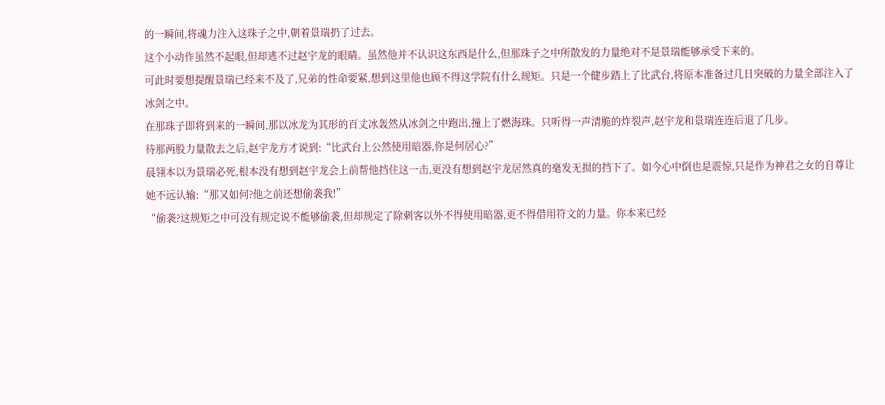的一瞬间,将魂力注入这珠子之中,朝着景瑞扔了过去。
这个小动作虽然不起眼,但却逃不过赵宇龙的眼睛。虽然他并不认识这东西是什么,但那珠子之中所散发的力量绝对不是景瑞能够承受下来的。
可此时要想提醒景瑞已经来不及了,兄弟的性命要紧,想到这里他也顾不得这学院有什么规矩。只是一个健步踏上了比武台,将原本准备过几日突破的力量全部注入了冰剑之中。
在那珠子即将到来的一瞬间,那以冰龙为其形的百丈冰轰然从冰剑之中跑出,撞上了燃海珠。只听得一声清脆的炸裂声,赵宇龙和景瑞连连后退了几步。
待那两股力量散去之后,赵宇龙方才说到:“比武台上公然使用暗器,你是何居心?”
晨翎本以为景瑞必死,根本没有想到赵宇龙会上前帮他挡住这一击,更没有想到赵宇龙居然真的毫发无损的挡下了。如今心中倒也是震惊,只是作为神君之女的自尊让她不远认输:“那又如何?他之前还想偷袭我!”
“偷袭?这规矩之中可没有规定说不能够偷袭,但却规定了除刺客以外不得使用暗器,更不得借用符文的力量。你本来已经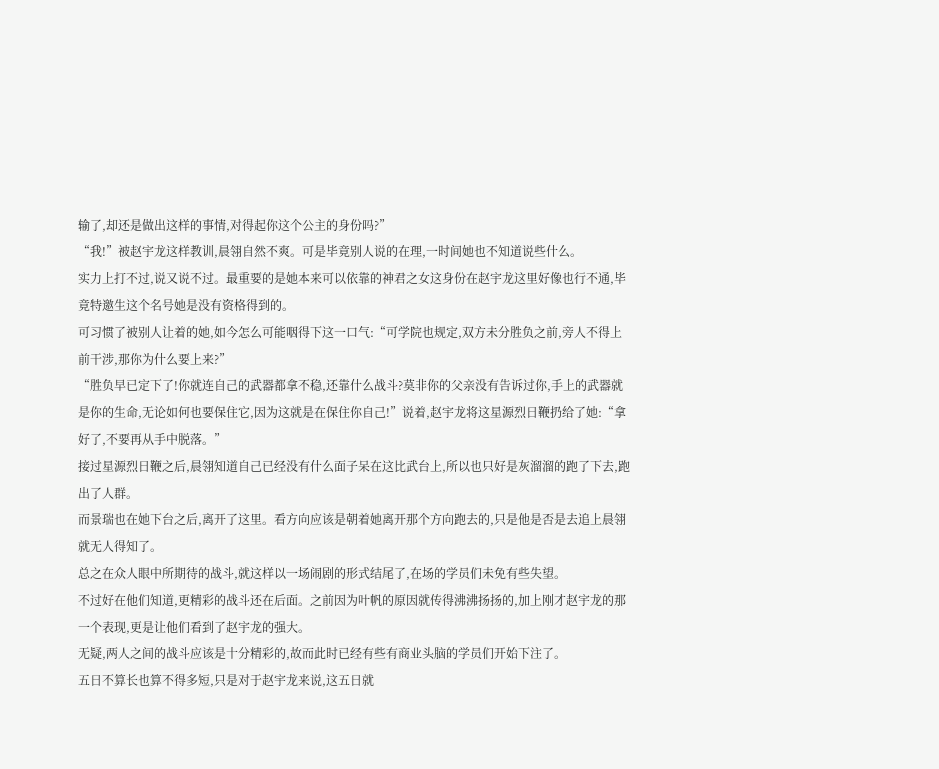输了,却还是做出这样的事情,对得起你这个公主的身份吗?”
“我!”被赵宇龙这样教训,晨翎自然不爽。可是毕竟别人说的在理,一时间她也不知道说些什么。
实力上打不过,说又说不过。最重要的是她本来可以依靠的神君之女这身份在赵宇龙这里好像也行不通,毕竟特邀生这个名号她是没有资格得到的。
可习惯了被别人让着的她,如今怎么可能咽得下这一口气:“可学院也规定,双方未分胜负之前,旁人不得上前干涉,那你为什么要上来?”
“胜负早已定下了!你就连自己的武器都拿不稳,还靠什么战斗?莫非你的父亲没有告诉过你,手上的武器就是你的生命,无论如何也要保住它,因为这就是在保住你自己!”说着,赵宇龙将这星源烈日鞭扔给了她:“拿好了,不要再从手中脱落。”
接过星源烈日鞭之后,晨翎知道自己已经没有什么面子呆在这比武台上,所以也只好是灰溜溜的跑了下去,跑出了人群。
而景瑞也在她下台之后,离开了这里。看方向应该是朝着她离开那个方向跑去的,只是他是否是去追上晨翎就无人得知了。
总之在众人眼中所期待的战斗,就这样以一场闹剧的形式结尾了,在场的学员们未免有些失望。
不过好在他们知道,更精彩的战斗还在后面。之前因为叶帆的原因就传得沸沸扬扬的,加上刚才赵宇龙的那一个表现,更是让他们看到了赵宇龙的强大。
无疑,两人之间的战斗应该是十分精彩的,故而此时已经有些有商业头脑的学员们开始下注了。
五日不算长也算不得多短,只是对于赵宇龙来说,这五日就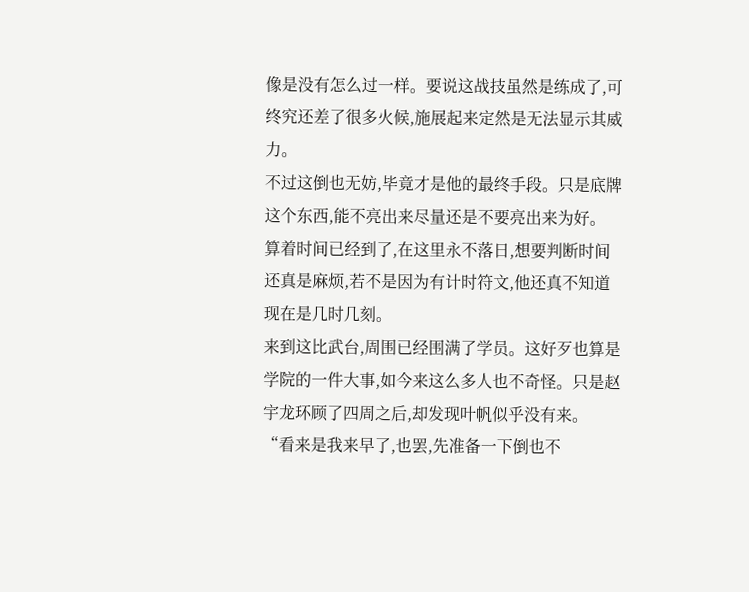像是没有怎么过一样。要说这战技虽然是练成了,可终究还差了很多火候,施展起来定然是无法显示其威力。
不过这倒也无妨,毕竟才是他的最终手段。只是底牌这个东西,能不亮出来尽量还是不要亮出来为好。
算着时间已经到了,在这里永不落日,想要判断时间还真是麻烦,若不是因为有计时符文,他还真不知道现在是几时几刻。
来到这比武台,周围已经围满了学员。这好歹也算是学院的一件大事,如今来这么多人也不奇怪。只是赵宇龙环顾了四周之后,却发现叶帆似乎没有来。
“看来是我来早了,也罢,先准备一下倒也不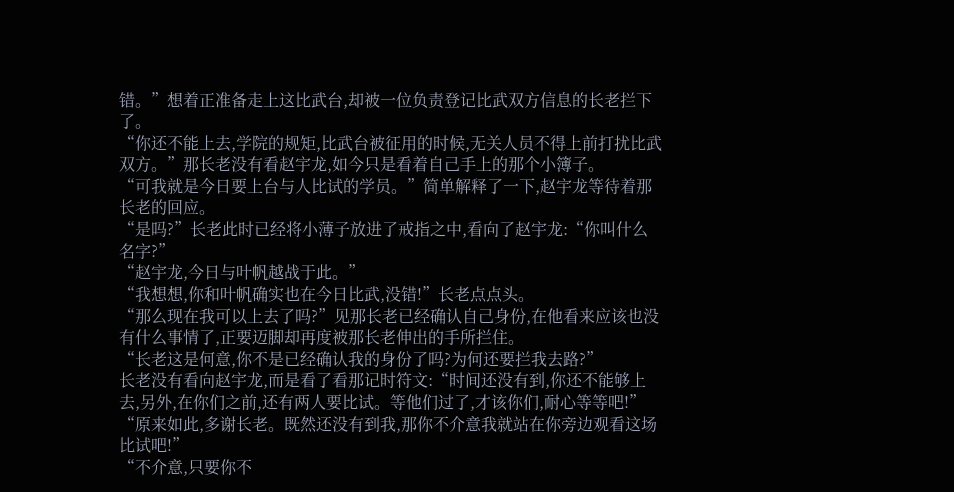错。”想着正准备走上这比武台,却被一位负责登记比武双方信息的长老拦下了。
“你还不能上去,学院的规矩,比武台被征用的时候,无关人员不得上前打扰比武双方。”那长老没有看赵宇龙,如今只是看着自己手上的那个小簿子。
“可我就是今日要上台与人比试的学员。”简单解释了一下,赵宇龙等待着那长老的回应。
“是吗?”长老此时已经将小薄子放进了戒指之中,看向了赵宇龙:“你叫什么名字?”
“赵宇龙,今日与叶帆越战于此。”
“我想想,你和叶帆确实也在今日比武,没错!”长老点点头。
“那么现在我可以上去了吗?”见那长老已经确认自己身份,在他看来应该也没有什么事情了,正要迈脚却再度被那长老伸出的手所拦住。
“长老这是何意,你不是已经确认我的身份了吗?为何还要拦我去路?”
长老没有看向赵宇龙,而是看了看那记时符文:“时间还没有到,你还不能够上去,另外,在你们之前,还有两人要比试。等他们过了,才该你们,耐心等等吧!”
“原来如此,多谢长老。既然还没有到我,那你不介意我就站在你旁边观看这场比试吧!”
“不介意,只要你不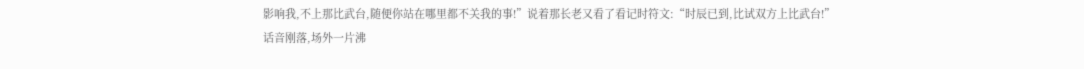影响我,不上那比武台,随便你站在哪里都不关我的事!”说着那长老又看了看记时符文:“时辰已到,比试双方上比武台!”
话音刚落,场外一片沸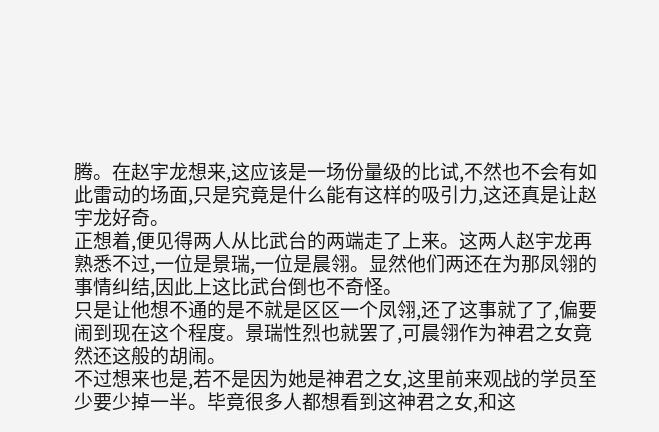腾。在赵宇龙想来,这应该是一场份量级的比试,不然也不会有如此雷动的场面,只是究竟是什么能有这样的吸引力,这还真是让赵宇龙好奇。
正想着,便见得两人从比武台的两端走了上来。这两人赵宇龙再熟悉不过,一位是景瑞,一位是晨翎。显然他们两还在为那凤翎的事情纠结,因此上这比武台倒也不奇怪。
只是让他想不通的是不就是区区一个凤翎,还了这事就了了,偏要闹到现在这个程度。景瑞性烈也就罢了,可晨翎作为神君之女竟然还这般的胡闹。
不过想来也是,若不是因为她是神君之女,这里前来观战的学员至少要少掉一半。毕竟很多人都想看到这神君之女,和这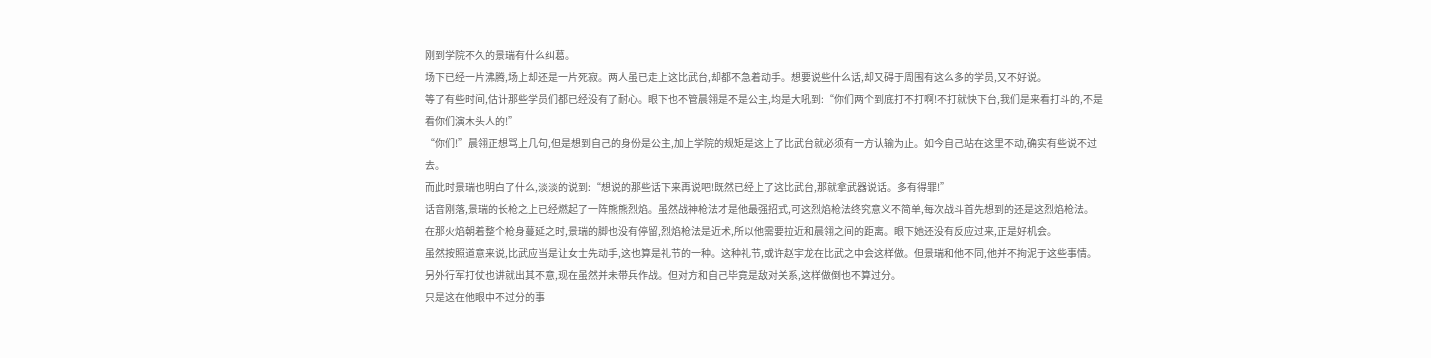刚到学院不久的景瑞有什么纠葛。
场下已经一片沸腾,场上却还是一片死寂。两人虽已走上这比武台,却都不急着动手。想要说些什么话,却又碍于周围有这么多的学员,又不好说。
等了有些时间,估计那些学员们都已经没有了耐心。眼下也不管晨翎是不是公主,均是大吼到:“你们两个到底打不打啊!不打就快下台,我们是来看打斗的,不是看你们演木头人的!”
“你们!”晨翎正想骂上几句,但是想到自己的身份是公主,加上学院的规矩是这上了比武台就必须有一方认输为止。如今自己站在这里不动,确实有些说不过去。
而此时景瑞也明白了什么,淡淡的说到:“想说的那些话下来再说吧!既然已经上了这比武台,那就拿武器说话。多有得罪!”
话音刚落,景瑞的长枪之上已经燃起了一阵熊熊烈焰。虽然战神枪法才是他最强招式,可这烈焰枪法终究意义不简单,每次战斗首先想到的还是这烈焰枪法。
在那火焰朝着整个枪身蔓延之时,景瑞的脚也没有停留,烈焰枪法是近术,所以他需要拉近和晨翎之间的距离。眼下她还没有反应过来,正是好机会。
虽然按照道意来说,比武应当是让女士先动手,这也算是礼节的一种。这种礼节,或许赵宇龙在比武之中会这样做。但景瑞和他不同,他并不拘泥于这些事情。
另外行军打仗也讲就出其不意,现在虽然并未带兵作战。但对方和自己毕竟是敌对关系,这样做倒也不算过分。
只是这在他眼中不过分的事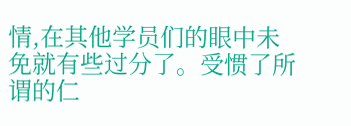情,在其他学员们的眼中未免就有些过分了。受惯了所谓的仁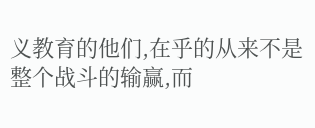义教育的他们,在乎的从来不是整个战斗的输赢,而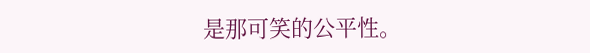是那可笑的公平性。